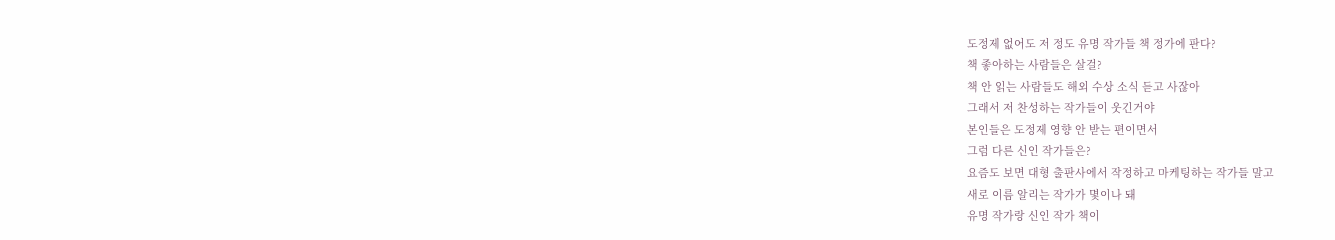도정제 없어도 저 정도 유명 작가들 책 정가에 판다?
책 좋아하는 사람들은 살걸?
책 안 읽는 사람들도 해외 수상 소식 듣고 사잖아
그래서 저 찬성하는 작가들이 웃긴거야
본인들은 도정제 영향 안 받는 편이면서
그럼 다른 신인 작가들은?
요즘도 보면 대형 출판사에서 작정하고 마케팅하는 작가들 말고
새로 이름 알리는 작가가 몇이나 돼
유명 작가랑 신인 작가 책이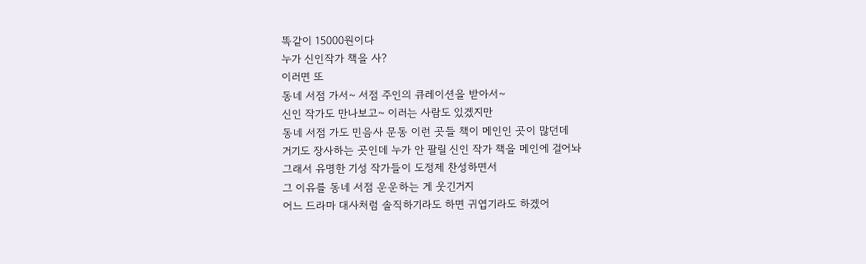똑같이 15000원이다
누가 신인작가 책을 사?
이러면 또
동네 서점 가서~ 서점 주인의 큐레이션을 받아서~
신인 작가도 만나보고~ 이러는 사람도 있겠지만
동네 서점 가도 민음사 문동 이런 곳들 책이 메인인 곳이 많던데
거기도 장사하는 곳인데 누가 안 팔릴 신인 작가 책을 메인에 걸어놔
그래서 유명한 기성 작가들이 도정제 찬성하면서
그 이유를 동네 서점 운운하는 게 웃긴거지
어느 드라마 대사처럼 솔직하기라도 하면 귀엽기라도 하겠어